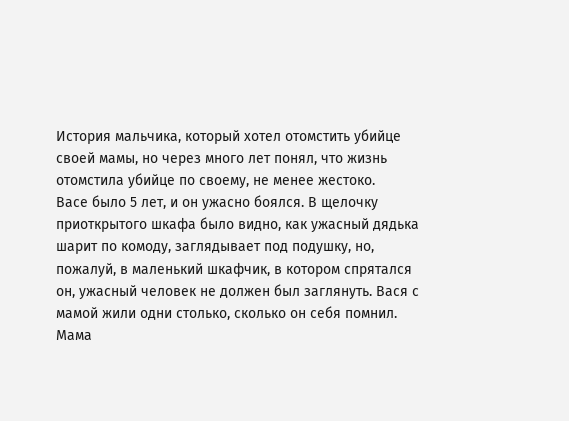История мальчика, который хотел отомстить убийце своей мамы, но через много лет понял, что жизнь отомстила убийце по своему, не менее жестоко.
Васе было 5 лет, и он ужасно боялся. В щелочку приоткрытого шкафа было видно, как ужасный дядька шарит по комоду, заглядывает под подушку, но, пожалуй, в маленький шкафчик, в котором спрятался он, ужасный человек не должен был заглянуть. Вася с мамой жили одни столько, сколько он себя помнил. Мама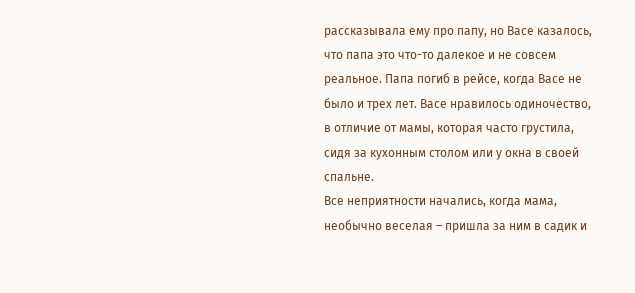рассказывала ему про папу, но Васе казалось, что папа это что-то далекое и не совсем реальное. Папа погиб в рейсе, когда Васе не было и трех лет. Васе нравилось одиночество, в отличие от мамы, которая часто грустила, сидя за кухонным столом или у окна в своей спальне.
Все неприятности начались, когда мама, необычно веселая – пришла за ним в садик и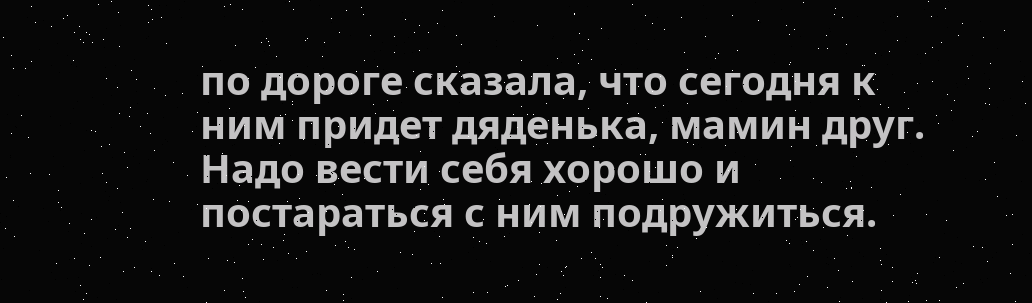по дороге сказала, что сегодня к ним придет дяденька, мамин друг. Надо вести себя хорошо и постараться с ним подружиться.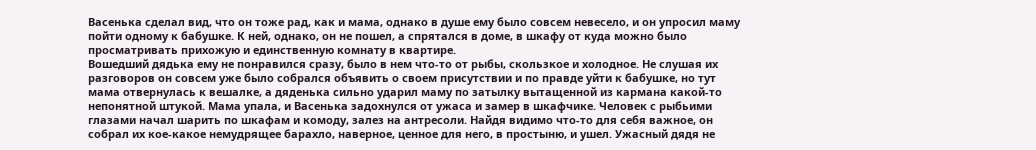Васенька сделал вид, что он тоже рад, как и мама, однако в душе ему было совсем невесело, и он упросил маму пойти одному к бабушке. К ней, однако, он не пошел, а спрятался в доме, в шкафу от куда можно было просматривать прихожую и единственную комнату в квартире.
Вошедший дядька ему не понравился сразу, было в нем что-то от рыбы, скользкое и холодное. Не слушая их разговоров он совсем уже было собрался объявить о своем присутствии и по правде уйти к бабушке, но тут мама отвернулась к вешалке, а дяденька сильно ударил маму по затылку вытащенной из кармана какой-то непонятной штукой. Мама упала, и Васенька задохнулся от ужаса и замер в шкафчике. Человек с рыбьими глазами начал шарить по шкафам и комоду, залез на антресоли. Найдя видимо что-то для себя важное, он собрал их кое-какое немудрящее барахло, наверное, ценное для него, в простыню, и ушел. Ужасный дядя не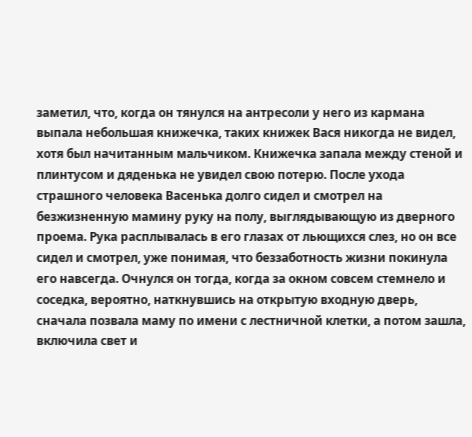заметил, что, когда он тянулся на антресоли у него из кармана выпала небольшая книжечка, таких книжек Вася никогда не видел, хотя был начитанным мальчиком. Книжечка запала между стеной и плинтусом и дяденька не увидел свою потерю. После ухода страшного человека Васенька долго сидел и смотрел на безжизненную мамину руку на полу, выглядывающую из дверного проема. Рука расплывалась в его глазах от льющихся слез, но он все сидел и смотрел, уже понимая, что беззаботность жизни покинула его навсегда. Очнулся он тогда, когда за окном совсем стемнело и соседка, вероятно, наткнувшись на открытую входную дверь, сначала позвала маму по имени с лестничной клетки, а потом зашла, включила свет и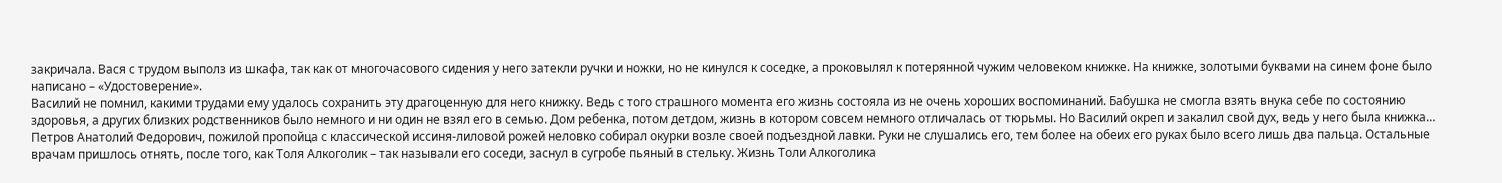закричала. Вася с трудом выполз из шкафа, так как от многочасового сидения у него затекли ручки и ножки, но не кинулся к соседке, а проковылял к потерянной чужим человеком книжке. На книжке, золотыми буквами на синем фоне было написано – «Удостоверение».
Василий не помнил, какими трудами ему удалось сохранить эту драгоценную для него книжку. Ведь с того страшного момента его жизнь состояла из не очень хороших воспоминаний. Бабушка не смогла взять внука себе по состоянию здоровья, а других близких родственников было немного и ни один не взял его в семью. Дом ребенка, потом детдом, жизнь в котором совсем немного отличалась от тюрьмы. Но Василий окреп и закалил свой дух, ведь у него была книжка…
Петров Анатолий Федорович, пожилой пропойца с классической иссиня-лиловой рожей неловко собирал окурки возле своей подъездной лавки. Руки не слушались его, тем более на обеих его руках было всего лишь два пальца. Остальные врачам пришлось отнять, после того, как Толя Алкоголик – так называли его соседи, заснул в сугробе пьяный в стельку. Жизнь Толи Алкоголика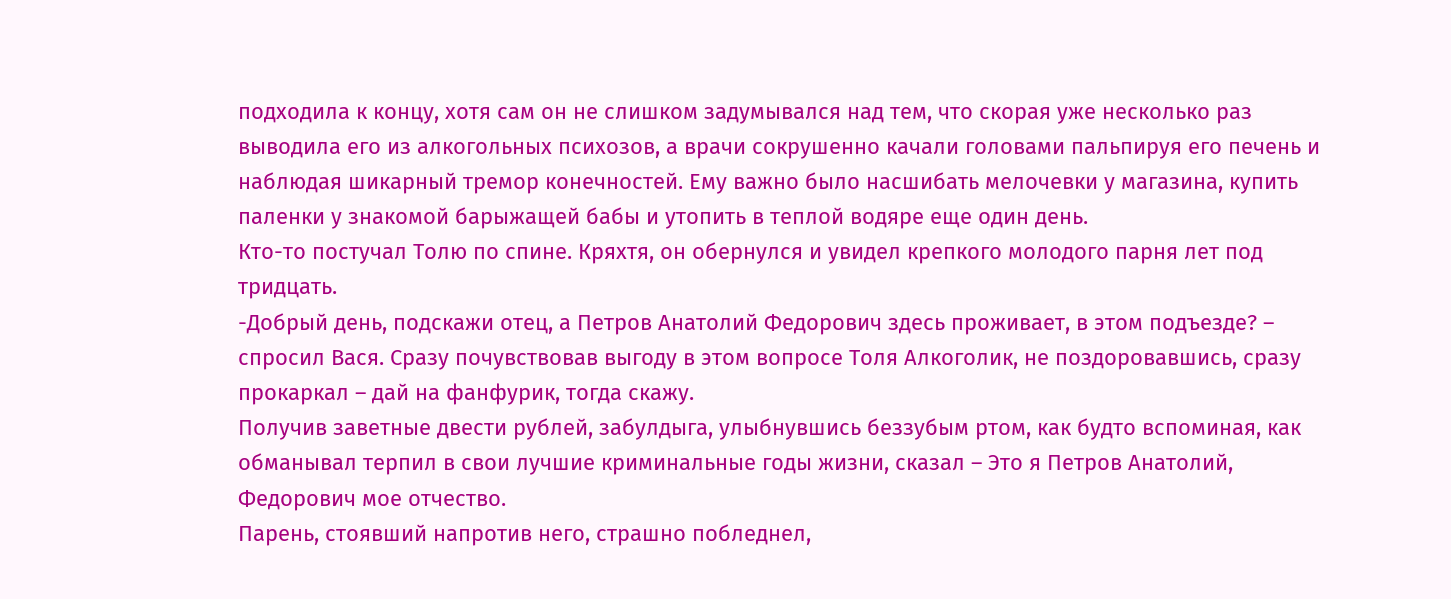подходила к концу, хотя сам он не слишком задумывался над тем, что скорая уже несколько раз выводила его из алкогольных психозов, а врачи сокрушенно качали головами пальпируя его печень и наблюдая шикарный тремор конечностей. Ему важно было насшибать мелочевки у магазина, купить паленки у знакомой барыжащей бабы и утопить в теплой водяре еще один день.
Кто-то постучал Толю по спине. Кряхтя, он обернулся и увидел крепкого молодого парня лет под тридцать.
-Добрый день, подскажи отец, а Петров Анатолий Федорович здесь проживает, в этом подъезде? – спросил Вася. Сразу почувствовав выгоду в этом вопросе Толя Алкоголик, не поздоровавшись, сразу прокаркал – дай на фанфурик, тогда скажу.
Получив заветные двести рублей, забулдыга, улыбнувшись беззубым ртом, как будто вспоминая, как обманывал терпил в свои лучшие криминальные годы жизни, сказал – Это я Петров Анатолий, Федорович мое отчество.
Парень, стоявший напротив него, страшно побледнел,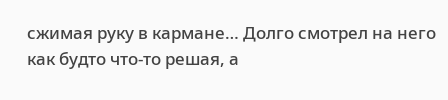сжимая руку в кармане… Долго смотрел на него как будто что-то решая, а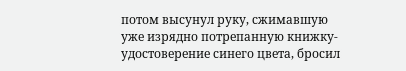потом высунул руку, сжимавшую уже изрядно потрепанную книжку-удостоверение синего цвета, бросил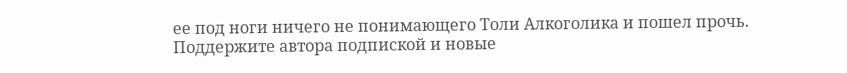ее под ноги ничего не понимающего Толи Алкоголика и пошел прочь.
Поддержите автора подпиской и новые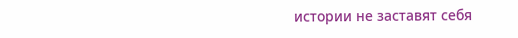истории не заставят себя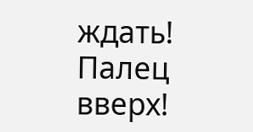ждать! Палец вверх!